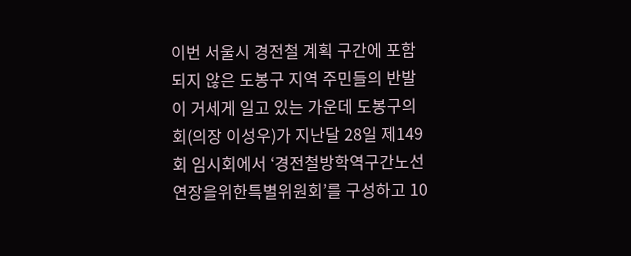이번 서울시 경전철 계획 구간에 포함되지 않은 도봉구 지역 주민들의 반발이 거세게 일고 있는 가운데 도봉구의회(의장 이성우)가 지난달 28일 제149회 임시회에서 ‘경전철방학역구간노선연장을위한특별위원회’를 구성하고 10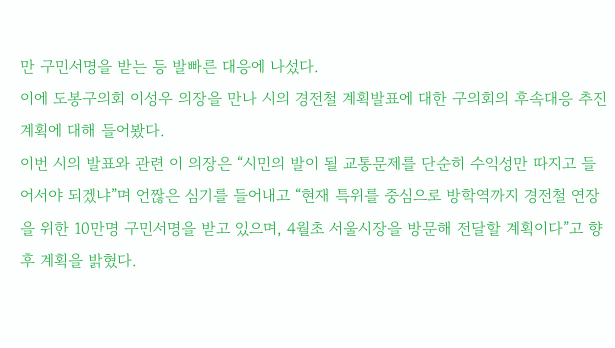만 구민서명을 받는 등 발빠른 대응에 나섰다.
이에 도봉구의회 이성우 의장을 만나 시의 경전철 계획발표에 대한 구의회의 후속대응 추진계획에 대해 들어봤다.
이번 시의 발표와 관련 이 의장은 “시민의 발이 될 교통문제를 단순히 수익성만 따지고 들어서야 되겠냐”며 언짢은 심기를 들어내고 “현재 특위를 중심으로 방학역까지 경전철 연장을 위한 10만명 구민서명을 받고 있으며, 4월초 서울시장을 방문해 전달할 계획이다”고 향후 계획을 밝혔다.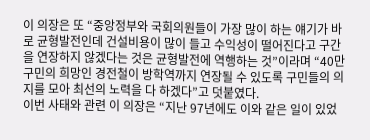이 의장은 또 “중앙정부와 국회의원들이 가장 많이 하는 얘기가 바로 균형발전인데 건설비용이 많이 들고 수익성이 떨어진다고 구간을 연장하지 않겠다는 것은 균형발전에 역행하는 것”이라며 “40만 구민의 희망인 경전철이 방학역까지 연장될 수 있도록 구민들의 의지를 모아 최선의 노력을 다 하겠다”고 덧붙였다.
이번 사태와 관련 이 의장은 “지난 97년에도 이와 같은 일이 있었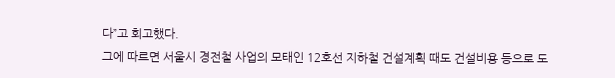다”고 회고했다.
그에 따르면 서울시 경전철 사업의 모태인 12호선 지하철 건설계획 때도 건설비용 등으로 도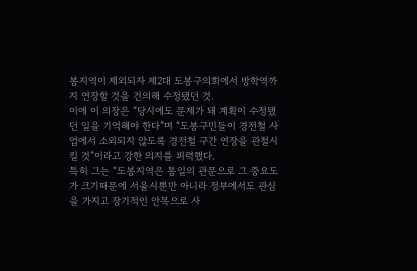봉지역이 제외되자 제2대 도봉구의회에서 방학역까지 연장할 것을 건의해 수정됐던 것.
이에 이 의장은 “당시에도 문제가 돼 계획이 수정됐던 일을 기억해야 한다”며 “도봉구민들이 경전철 사업에서 소외되지 않도록 경전철 구간 연장을 관철시킬 것”이라고 강한 의지를 피력했다.
특히 그는 “도봉지역은 통일의 관문으로 그 중요도가 크기때문에 서울시뿐만 아니라 정부에서도 관심을 가지고 장기적인 안목으로 사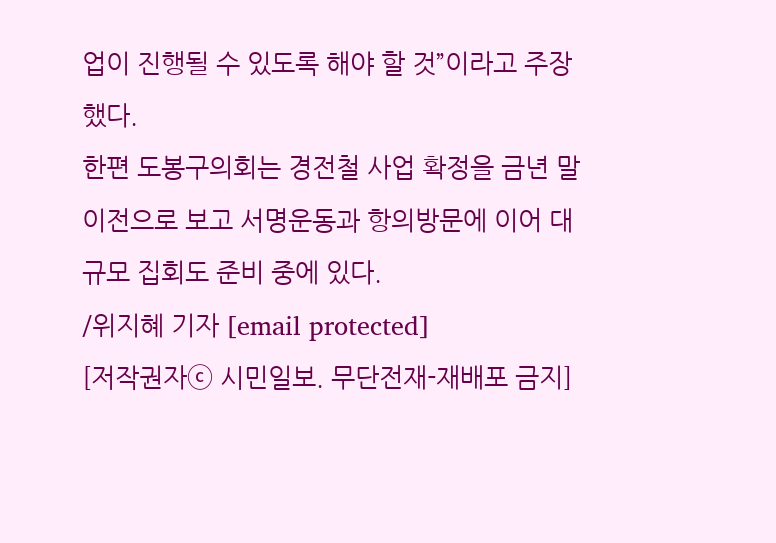업이 진행될 수 있도록 해야 할 것”이라고 주장했다.
한편 도봉구의회는 경전철 사업 확정을 금년 말 이전으로 보고 서명운동과 항의방문에 이어 대규모 집회도 준비 중에 있다.
/위지혜 기자 [email protected]
[저작권자ⓒ 시민일보. 무단전재-재배포 금지]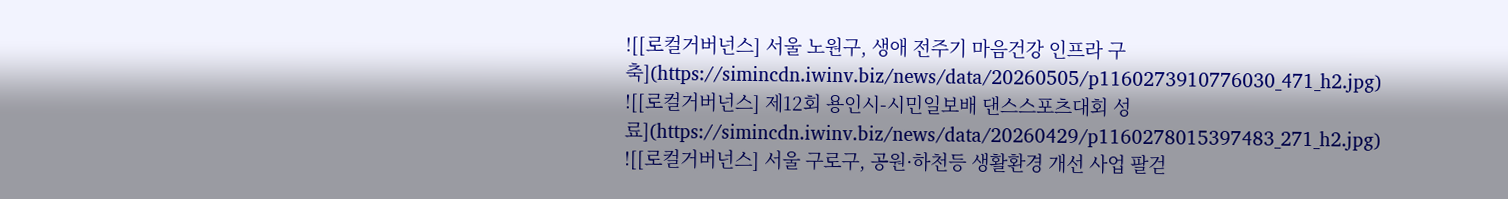![[로컬거버넌스] 서울 노원구, 생애 전주기 마음건강 인프라 구축](https://simincdn.iwinv.biz/news/data/20260505/p1160273910776030_471_h2.jpg)
![[로컬거버넌스] 제12회 용인시-시민일보배 댄스스포츠대회 성료](https://simincdn.iwinv.biz/news/data/20260429/p1160278015397483_271_h2.jpg)
![[로컬거버넌스] 서울 구로구, 공원·하천등 생활환경 개선 사업 팔걷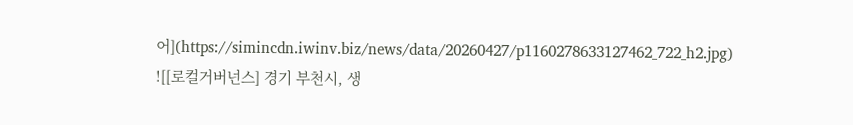어](https://simincdn.iwinv.biz/news/data/20260427/p1160278633127462_722_h2.jpg)
![[로컬거버넌스] 경기 부천시, 생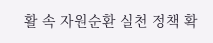활 속 자원순환 실천 정책 확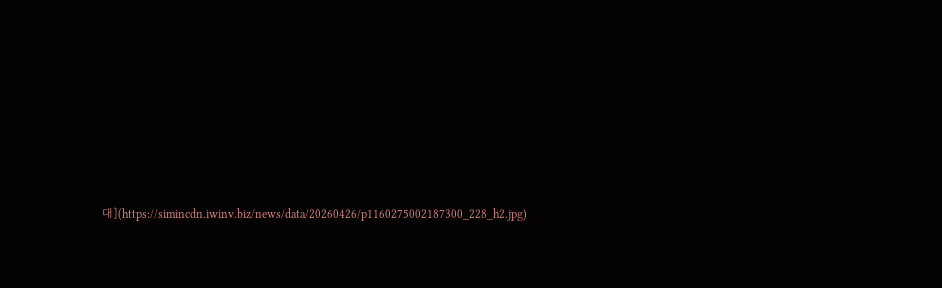대](https://simincdn.iwinv.biz/news/data/20260426/p1160275002187300_228_h2.jpg)